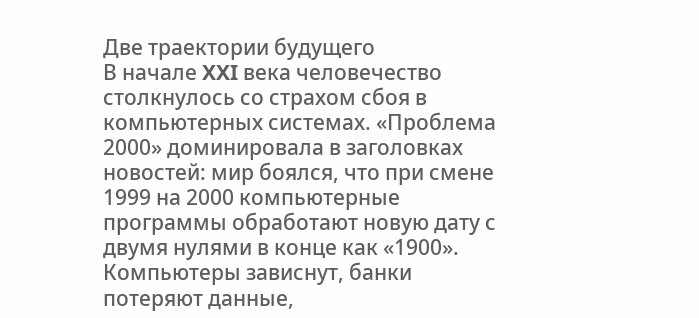Две траектории будущего
В начале XXI века человечество столкнулось со страхом сбоя в компьютерных системах. «Проблема 2000» доминировала в заголовках новостей: мир боялся, что при смене 1999 на 2000 компьютерные программы обработают новую дату с двумя нулями в конце как «1900». Компьютеры зависнут, банки потеряют данные,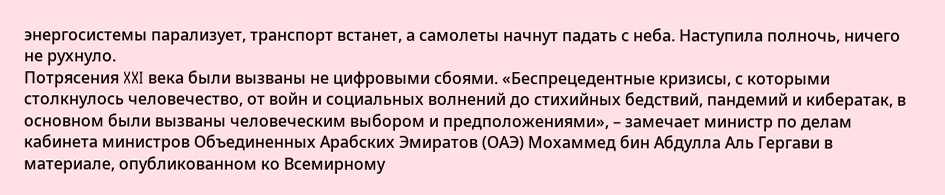энергосистемы парализует, транспорт встанет, а самолеты начнут падать с неба. Наступила полночь, ничего не рухнуло.
Потрясения XXI века были вызваны не цифровыми сбоями. «Беспрецедентные кризисы, с которыми столкнулось человечество, от войн и социальных волнений до стихийных бедствий, пандемий и кибератак, в основном были вызваны человеческим выбором и предположениями», – замечает министр по делам кабинета министров Объединенных Арабских Эмиратов (ОАЭ) Мохаммед бин Абдулла Аль Гергави в материале, опубликованном ко Всемирному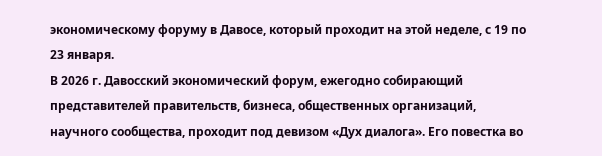экономическому форуму в Давосе, который проходит на этой неделе, с 19 по 23 января.
В 2026 г. Давосский экономический форум, ежегодно собирающий представителей правительств, бизнеса, общественных организаций, научного сообщества, проходит под девизом «Дух диалога». Его повестка во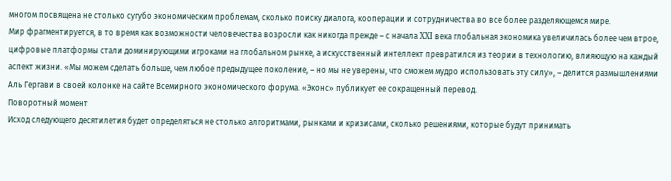многом посвящена не столько сугубо экономическим проблемам, сколько поиску диалога, кооперации и сотрудничества во все более разделяющемся мире.
Мир фрагментируется, в то время как возможности человечества возросли как никогда прежде – с начала XXI века глобальная экономика увеличилась более чем втрое, цифровые платформы стали доминирующими игроками на глобальном рынке, а искусственный интеллект превратился из теории в технологию, влияющую на каждый аспект жизни. «Мы можем сделать больше, чем любое предыдущее поколение, – но мы не уверены, что сможем мудро использовать эту силу», – делится размышлениями Аль Гергави в своей колонке на сайте Всемирного экономического форума. «Эконс» публикует ее сокращенный перевод.
Поворотный момент
Исход следующего десятилетия будет определяться не столько алгоритмами, рынками и кризисами, сколько решениями, которые будут принимать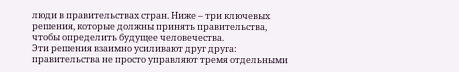люди в правительствах стран. Ниже – три ключевых решения, которые должны принять правительства, чтобы определить будущее человечества.
Эти решения взаимно усиливают друг друга: правительства не просто управляют тремя отдельными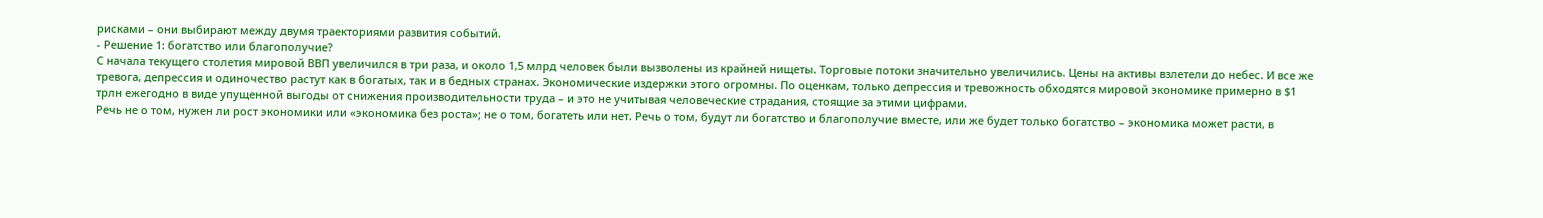рисками – они выбирают между двумя траекториями развития событий.
- Решение 1: богатство или благополучие?
С начала текущего столетия мировой ВВП увеличился в три раза, и около 1,5 млрд человек были вызволены из крайней нищеты. Торговые потоки значительно увеличились. Цены на активы взлетели до небес. И все же тревога, депрессия и одиночество растут как в богатых, так и в бедных странах. Экономические издержки этого огромны. По оценкам, только депрессия и тревожность обходятся мировой экономике примерно в $1 трлн ежегодно в виде упущенной выгоды от снижения производительности труда – и это не учитывая человеческие страдания, стоящие за этими цифрами.
Речь не о том, нужен ли рост экономики или «экономика без роста»; не о том, богатеть или нет. Речь о том, будут ли богатство и благополучие вместе, или же будет только богатство – экономика может расти, в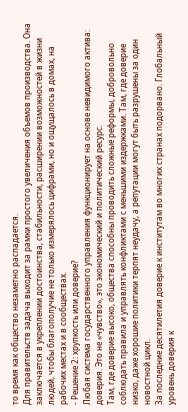то время как общество незаметно распадается.
Для правительств задача выходит за рамки простого увеличения объемов производства. Она заключается в укреплении достоинства, стабильности, расширении возможностей в жизни людей, чтобы благополучие не только измерялось цифрами, но и ощущалось в домах, на рабочих местах и в сообществах.
- Решение 2: хрупкость или доверие?
Любая система государственного управления функционирует на основе невидимого актива: доверия. Это не «чувство», это экономический и политический ресурс.
Там, где доверие высоко, общества способны проводить сложные реформы, добровольно соблюдать правила и управлять конфликтами с меньшими издержками. Там, где доверие низко, даже хорошие политики терпят неудачу, а репутации могут быть разрушены за один новостной цикл.
За последние десятилетия доверие к институтам во многих странах подорвано. Глобальный уровень доверия к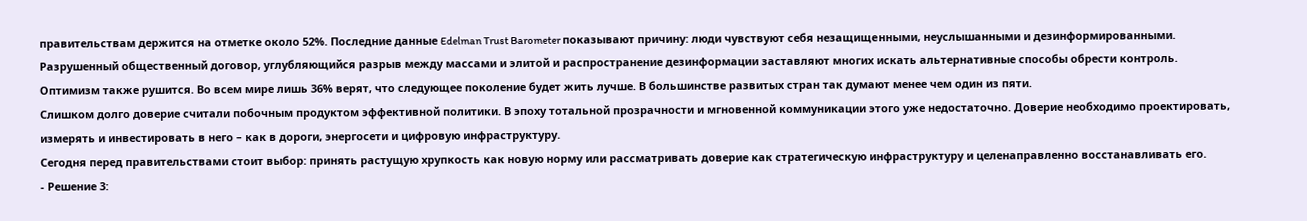правительствам держится на отметке около 52%. Последние данные Edelman Trust Barometer показывают причину: люди чувствуют себя незащищeнными, неуслышанными и дезинформированными. Разрушенный общественный договор, углубляющийся разрыв между массами и элитой и распространение дезинформации заставляют многих искать альтернативные способы обрести контроль.
Оптимизм также рушится. Во всем мире лишь 36% верят, что следующее поколение будет жить лучше. В большинстве развитых стран так думают менее чем один из пяти.
Слишком долго доверие считали побочным продуктом эффективной политики. В эпоху тотальной прозрачности и мгновенной коммуникации этого уже недостаточно. Доверие необходимо проектировать, измерять и инвестировать в него – как в дороги, энергосети и цифровую инфраструктуру.
Сегодня перед правительствами стоит выбор: принять растущую хрупкость как новую норму или рассматривать доверие как стратегическую инфраструктуру и целенаправленно восстанавливать его.
- Решение 3: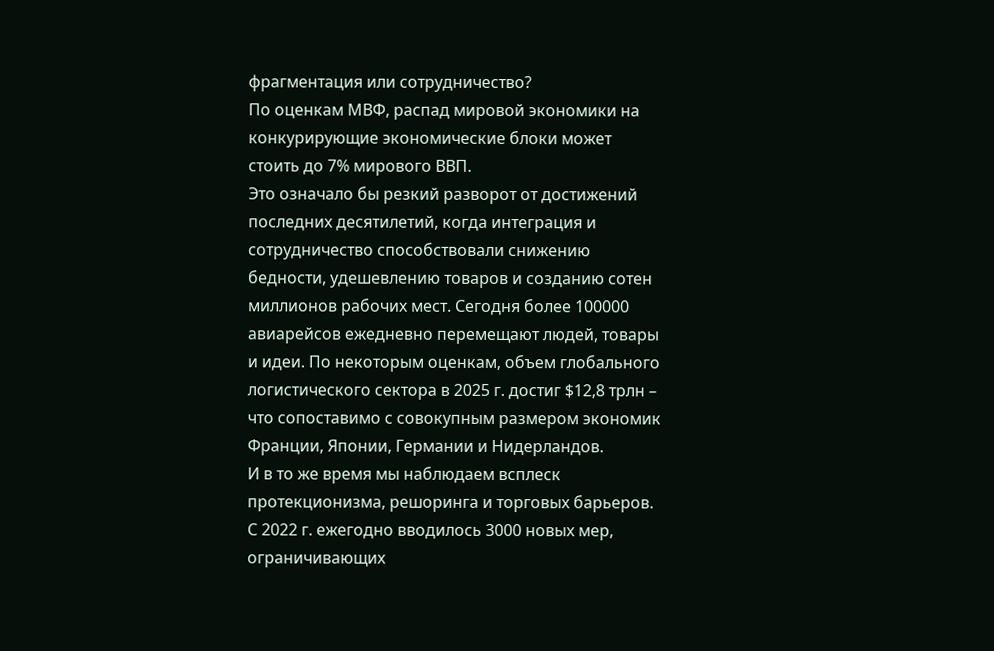фрагментация или сотрудничество?
По оценкам МВФ, распад мировой экономики на конкурирующие экономические блоки может стоить до 7% мирового ВВП.
Это означало бы резкий разворот от достижений последних десятилетий, когда интеграция и сотрудничество способствовали снижению бедности, удешевлению товаров и созданию сотен миллионов рабочих мест. Сегодня более 100000 авиарейсов ежедневно перемещают людей, товары и идеи. По некоторым оценкам, объем глобального логистического сектора в 2025 г. достиг $12,8 трлн – что сопоставимо с совокупным размером экономик Франции, Японии, Германии и Нидерландов.
И в то же время мы наблюдаем всплеск протекционизма, решоринга и торговых барьеров. С 2022 г. ежегодно вводилось 3000 новых мер, ограничивающих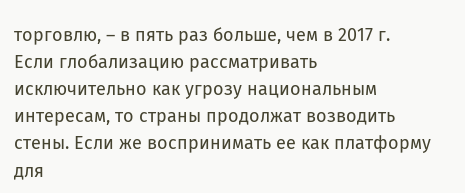торговлю, – в пять раз больше, чем в 2017 г.
Если глобализацию рассматривать исключительно как угрозу национальным интересам, то страны продолжат возводить стены. Если же воспринимать ее как платформу для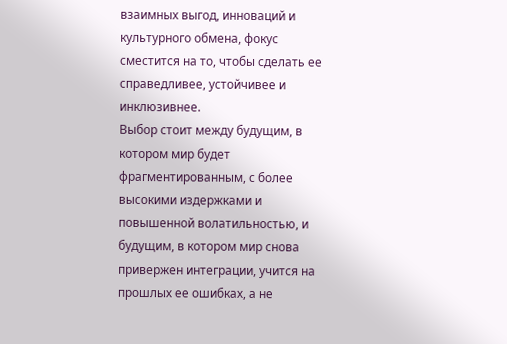взаимных выгод, инноваций и культурного обмена, фокус сместится на то, чтобы сделать ее справедливее, устойчивее и инклюзивнее.
Выбор стоит между будущим, в котором мир будет фрагментированным, с более высокими издержками и повышенной волатильностью, и будущим, в котором мир снова привержен интеграции, учится на прошлых ее ошибках, а не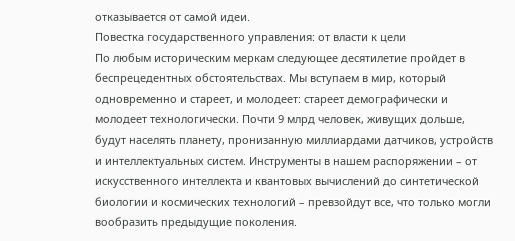отказывается от самой идеи.
Повестка государственного управления: от власти к цели
По любым историческим меркам следующее десятилетие пройдет в беспрецедентных обстоятельствах. Мы вступаем в мир, который одновременно и стареет, и молодеет: стареет демографически и молодеет технологически. Почти 9 млрд человек, живущих дольше, будут населять планету, пронизанную миллиардами датчиков, устройств и интеллектуальных систем. Инструменты в нашем распоряжении – от искусственного интеллекта и квантовых вычислений до синтетической биологии и космических технологий – превзойдут все, что только могли вообразить предыдущие поколения.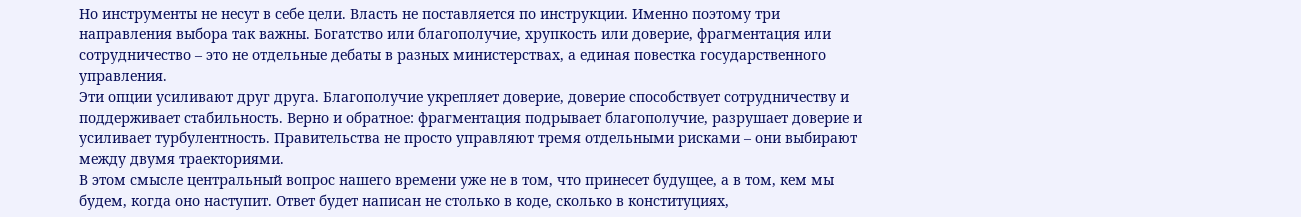Но инструменты не несут в себе цели. Власть не поставляется по инструкции. Именно поэтому три направления выбора так важны. Богатство или благополучие, хрупкость или доверие, фрагментация или сотрудничество – это не отдельные дебаты в разных министерствах, а единая повестка государственного управления.
Эти опции усиливают друг друга. Благополучие укрепляет доверие, доверие способствует сотрудничеству и поддерживает стабильность. Верно и обратное: фрагментация подрывает благополучие, разрушает доверие и усиливает турбулентность. Правительства не просто управляют тремя отдельными рисками – они выбирают между двумя траекториями.
В этом смысле центральный вопрос нашего времени уже не в том, что принесет будущее, а в том, кем мы будем, когда оно наступит. Ответ будет написан не столько в коде, сколько в конституциях,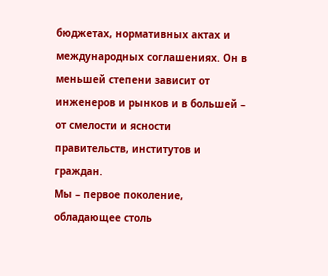бюджетах, нормативных актах и международных соглашениях. Он в меньшей степени зависит от инженеров и рынков и в большей – от смелости и ясности правительств, институтов и граждан.
Мы – первое поколение, обладающее столь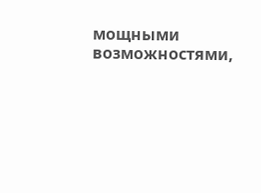мощными возможностями,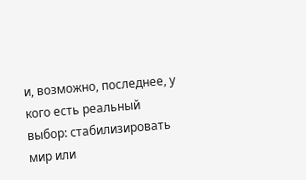и, возможно, последнее, у кого есть реальный выбор: стабилизировать мир или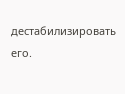дестабилизировать его.